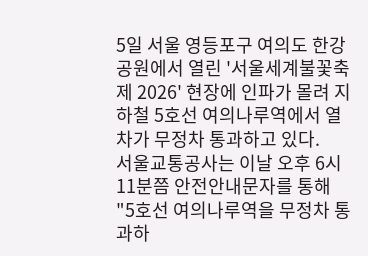5일 서울 영등포구 여의도 한강공원에서 열린 '서울세계불꽃축제 2026' 현장에 인파가 몰려 지하철 5호선 여의나루역에서 열차가 무정차 통과하고 있다.
서울교통공사는 이날 오후 6시11분쯤 안전안내문자를 통해 "5호선 여의나루역을 무정차 통과하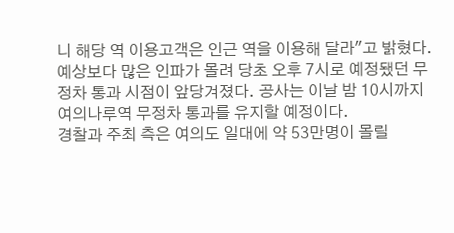니 해당 역 이용고객은 인근 역을 이용해 달라"고 밝혔다.
예상보다 많은 인파가 몰려 당초 오후 7시로 예정됐던 무정차 통과 시점이 앞당겨졌다. 공사는 이날 밤 10시까지 여의나루역 무정차 통과를 유지할 예정이다.
경찰과 주최 측은 여의도 일대에 약 53만명이 몰릴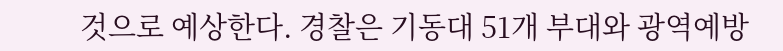것으로 예상한다. 경찰은 기동대 51개 부대와 광역예방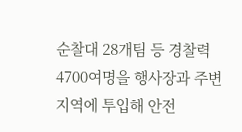순찰대 28개팀 등 경찰력 4700여명을 행사장과 주변 지역에 투입해 안전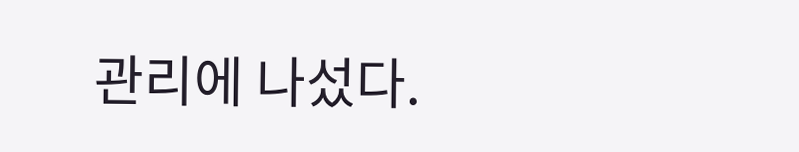관리에 나섰다.